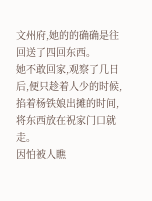文州府,她的的确确是往回送了四回东西。
她不敢回家,观察了几日后,便只趁着人少的时候,掐着杨铁娘出摊的时间,将东西放在祝家门口就走。
因怕被人瞧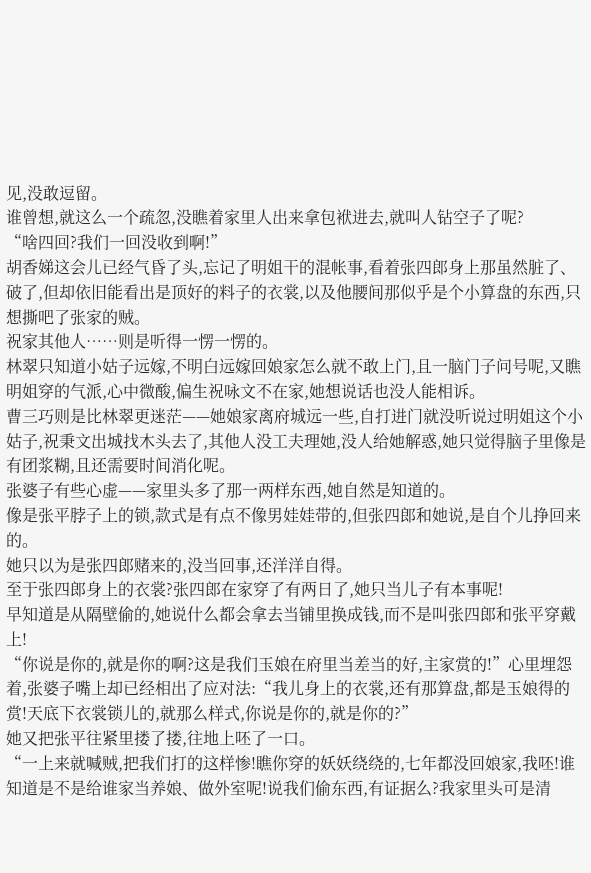见,没敢逗留。
谁曾想,就这么一个疏忽,没瞧着家里人出来拿包袱进去,就叫人钻空子了呢?
“啥四回?我们一回没收到啊!”
胡香娣这会儿已经气昏了头,忘记了明姐干的混帐事,看着张四郎身上那虽然脏了、破了,但却依旧能看出是顶好的料子的衣裳,以及他腰间那似乎是个小算盘的东西,只想撕吧了张家的贼。
祝家其他人……则是听得一愣一愣的。
林翠只知道小姑子远嫁,不明白远嫁回娘家怎么就不敢上门,且一脑门子问号呢,又瞧明姐穿的气派,心中微酸,偏生祝咏文不在家,她想说话也没人能相诉。
曹三巧则是比林翠更迷茫——她娘家离府城远一些,自打进门就没听说过明姐这个小姑子,祝秉文出城找木头去了,其他人没工夫理她,没人给她解惑,她只觉得脑子里像是有团浆糊,且还需要时间消化呢。
张婆子有些心虚——家里头多了那一两样东西,她自然是知道的。
像是张平脖子上的锁,款式是有点不像男娃娃带的,但张四郎和她说,是自个儿挣回来的。
她只以为是张四郎赌来的,没当回事,还洋洋自得。
至于张四郎身上的衣裳?张四郎在家穿了有两日了,她只当儿子有本事呢!
早知道是从隔壁偷的,她说什么都会拿去当铺里换成钱,而不是叫张四郎和张平穿戴上!
“你说是你的,就是你的啊?这是我们玉娘在府里当差当的好,主家赏的!”心里埋怨着,张婆子嘴上却已经相出了应对法:“我儿身上的衣裳,还有那算盘,都是玉娘得的赏!天底下衣裳锁儿的,就那么样式,你说是你的,就是你的?”
她又把张平往紧里搂了搂,往地上呸了一口。
“一上来就喊贼,把我们打的这样惨!瞧你穿的妖妖绕绕的,七年都没回娘家,我呸!谁知道是不是给谁家当养娘、做外室呢!说我们偷东西,有证据么?我家里头可是清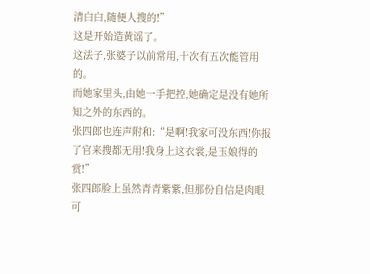清白白,随便人搜的!”
这是开始造黄谣了。
这法子,张婆子以前常用,十次有五次能管用的。
而她家里头,由她一手把控,她确定是没有她所知之外的东西的。
张四郎也连声附和:“是啊!我家可没东西!你报了官来搜都无用!我身上这衣裳,是玉娘得的赏!”
张四郎脸上虽然青青紫紫,但那份自信是肉眼可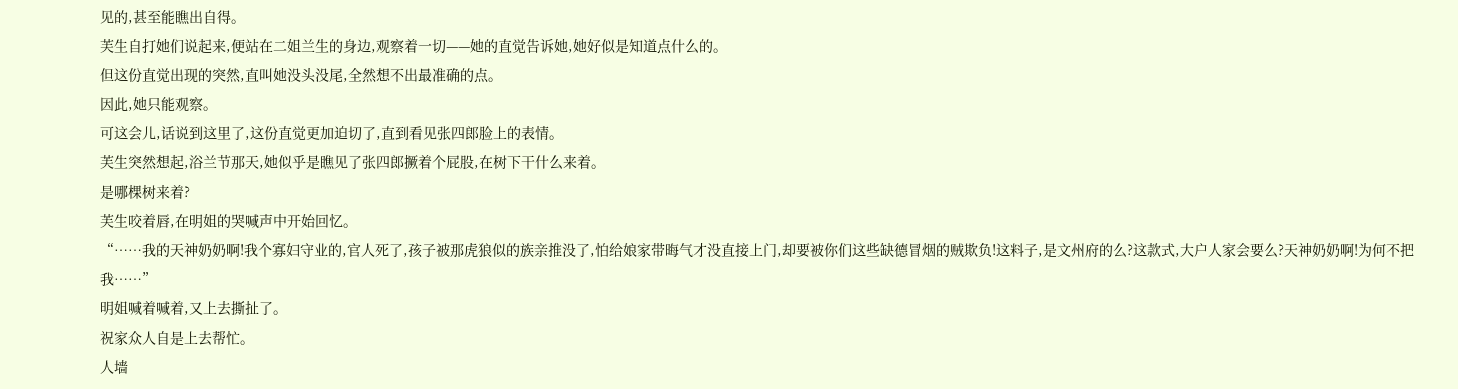见的,甚至能瞧出自得。
芙生自打她们说起来,便站在二姐兰生的身边,观察着一切——她的直觉告诉她,她好似是知道点什么的。
但这份直觉出现的突然,直叫她没头没尾,全然想不出最准确的点。
因此,她只能观察。
可这会儿,话说到这里了,这份直觉更加迫切了,直到看见张四郎脸上的表情。
芙生突然想起,浴兰节那天,她似乎是瞧见了张四郎撅着个屁股,在树下干什么来着。
是哪棵树来着?
芙生咬着唇,在明姐的哭喊声中开始回忆。
“……我的天神奶奶啊!我个寡妇守业的,官人死了,孩子被那虎狼似的族亲推没了,怕给娘家带晦气才没直接上门,却要被你们这些缺德冒烟的贼欺负!这料子,是文州府的么?这款式,大户人家会要么?天神奶奶啊!为何不把我……”
明姐喊着喊着,又上去撕扯了。
祝家众人自是上去帮忙。
人墙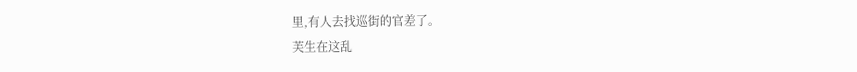里,有人去找巡街的官差了。
芙生在这乱